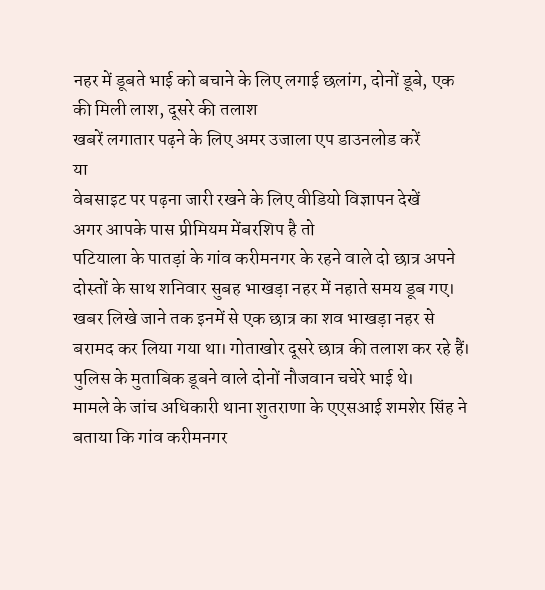नहर में डूबते भाई को बचाने के लिए लगाई छलांग, दोनों डूबे, एक की मिली लाश, दूसरे की तलाश
खबरें लगातार पढ़ने के लिए अमर उजाला एप डाउनलोड करें
या
वेबसाइट पर पढ़ना जारी रखने के लिए वीडियो विज्ञापन देखें
अगर आपके पास प्रीमियम मेंबरशिप है तो
पटियाला के पातड़ां के गांव करीमनगर के रहने वाले दो छात्र अपने दोस्तों के साथ शनिवार सुबह भाखड़ा नहर में नहाते समय डूब गए। खबर लिखे जाने तक इनमें से एक छात्र का शव भाखड़ा नहर से बरामद कर लिया गया था। गोताखोर दूसरे छात्र की तलाश कर रहे हैं। पुलिस के मुताबिक डूबने वाले दोनों नौजवान चचेरे भाई थे।
मामले के जांच अधिकारी थाना शुतराणा के एएसआई शमशेर सिंह ने बताया कि गांव करीमनगर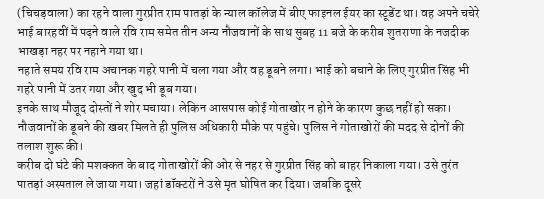(चिचड़वाला) का रहने वाला गुरप्रीत राम पातड़ां के न्याल कॉलेज में बीए फाइनल ईयर का स्टूडेंट था। वह अपने चचेरे भाई बारहवीं में पढ़ने वाले रवि राम समेत तीन अन्य नौजवानों के साथ सुबह 11 बजे के करीब शुतराणा के नजदीक भाखड़ा नहर पर नहाने गया था।
नहाते समय रवि राम अचानक गहरे पानी में चला गया और वह डूबने लगा। भाई को बचाने के लिए गुरप्रीत सिंह भी गहरे पानी में उतर गया और खुद भी डूब गया।
इनके साथ मौजूद दोस्तों ने शोर मचाया। लेकिन आसपास कोई गोताखोर न होने के कारण कुछ नहीं हो सका। नौजवानों के डूबने की खबर मिलते ही पुलिस अधिकारी मौके पर पहुंचे। पुलिस ने गोताखोरों की मदद से दोनों की तलाश शुरू की।
करीब दो घंटे की मशक्कत के बाद गोताखोरों की ओर से नहर से गुरप्रीत सिंह को बाहर निकाला गया। उसे तुरंत पातड़ां अस्पताल ले जाया गया। जहां डॉक्टरों ने उसे मृत घोषित कर दिया। जबकि दूसरे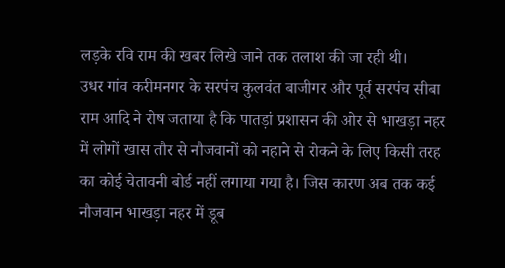लड़के रवि राम की खबर लिखे जाने तक तलाश की जा रही थी।
उधर गांव करीमनगर के सरपंच कुलवंत बाजीगर और पूर्व सरपंच सीबा राम आदि ने रोष जताया है कि पातड़ां प्रशासन की ओर से भाखड़ा नहर में लोगों खास तौर से नौजवानों को नहाने से रोकने के लिए किसी तरह का कोई चेतावनी बोर्ड नहीं लगाया गया है। जिस कारण अब तक कई नौजवान भाखड़ा नहर में डूब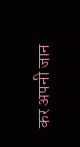कर अपनी जान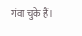गंवा चुके हैं।